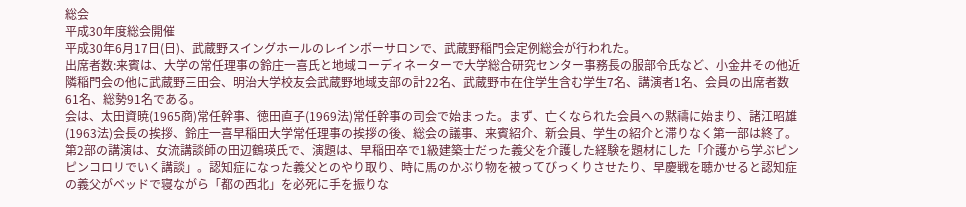総会
平成30年度総会開催
平成30年6月17日(日)、武蔵野スイングホールのレインボーサロンで、武蔵野稲門会定例総会が行われた。
出席者数:来賓は、大学の常任理事の鈴庄一喜氏と地域コーディネーターで大学総合研究センター事務長の服部令氏など、小金井その他近隣稲門会の他に武蔵野三田会、明治大学校友会武蔵野地域支部の計22名、武蔵野市在住学生含む学生7名、講演者1名、会員の出席者数61名、総勢91名である。
会は、太田資暁(1965商)常任幹事、徳田直子(1969法)常任幹事の司会で始まった。まず、亡くなられた会員への黙禱に始まり、諸江昭雄(1963法)会長の挨拶、鈴庄一喜早稲田大学常任理事の挨拶の後、総会の議事、来賓紹介、新会員、学生の紹介と滞りなく第一部は終了。
第2部の講演は、女流講談師の田辺鶴瑛氏で、演題は、早稲田卒で1級建築士だった義父を介護した経験を題材にした「介護から学ぶピンピンコロリでいく講談」。認知症になった義父とのやり取り、時に馬のかぶり物を被ってびっくりさせたり、早慶戦を聴かせると認知症の義父がベッドで寝ながら「都の西北」を必死に手を振りな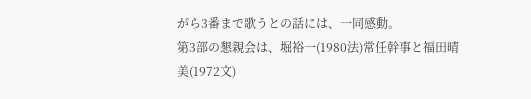がら3番まで歌うとの話には、一同感動。
第3部の懇親会は、堀裕一(1980法)常任幹事と福田晴美(1972文)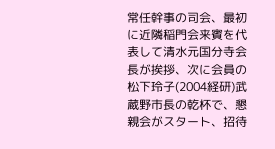常任幹事の司会、最初に近隣稲門会来賓を代表して清水元国分寺会長が挨拶、次に会員の松下玲子(2004経研)武蔵野市長の乾杯で、懇親会がスタート、招待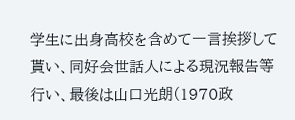学生に出身高校を含めて一言挨拶して貰い、同好会世話人による現況報告等行い、最後は山口光朗(1970政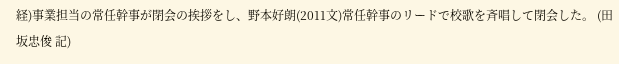経)事業担当の常任幹事が閉会の挨拶をし、野本好朗(2011文)常任幹事のリードで校歌を斉唱して閉会した。 (田坂忠俊 記)